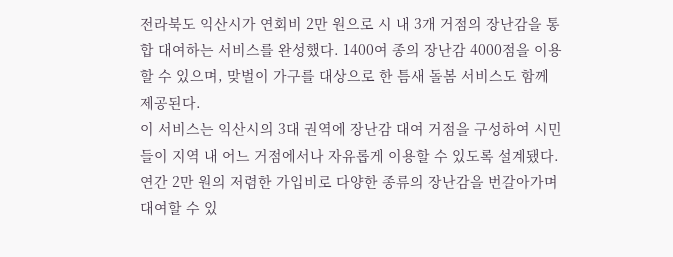전라북도 익산시가 연회비 2만 원으로 시 내 3개 거점의 장난감을 통합 대여하는 서비스를 완성했다. 1400여 종의 장난감 4000점을 이용할 수 있으며, 맞벌이 가구를 대상으로 한 틈새 돌봄 서비스도 함께 제공된다.
이 서비스는 익산시의 3대 권역에 장난감 대여 거점을 구성하여 시민들이 지역 내 어느 거점에서나 자유롭게 이용할 수 있도록 설계됐다. 연간 2만 원의 저렴한 가입비로 다양한 종류의 장난감을 번갈아가며 대여할 수 있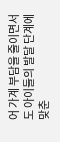어 가계 부담을 줄이면서도 아이들의 발달 단계에 맞춘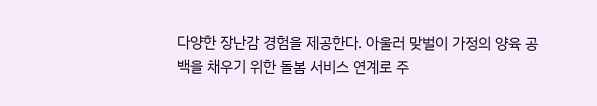다양한 장난감 경험을 제공한다. 아울러 맞벌이 가정의 양육 공백을 채우기 위한 돌봄 서비스 연계로 주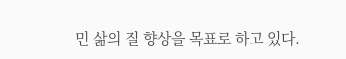민 삶의 질 향상을 목표로 하고 있다.